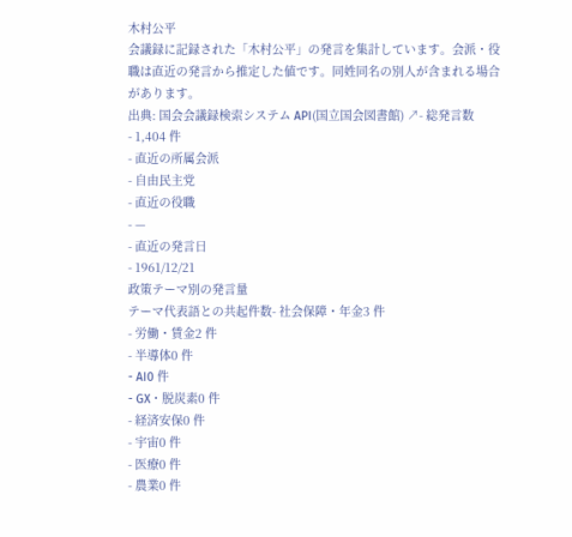木村公平
会議録に記録された「木村公平」の発言を集計しています。会派・役職は直近の発言から推定した値です。同姓同名の別人が含まれる場合があります。
出典: 国会会議録検索システム API(国立国会図書館) ↗- 総発言数
- 1,404 件
- 直近の所属会派
- 自由民主党
- 直近の役職
- —
- 直近の発言日
- 1961/12/21
政策テーマ別の発言量
テーマ代表語との共起件数- 社会保障・年金3 件
- 労働・賃金2 件
- 半導体0 件
- AI0 件
- GX・脱炭素0 件
- 経済安保0 件
- 宇宙0 件
- 医療0 件
- 農業0 件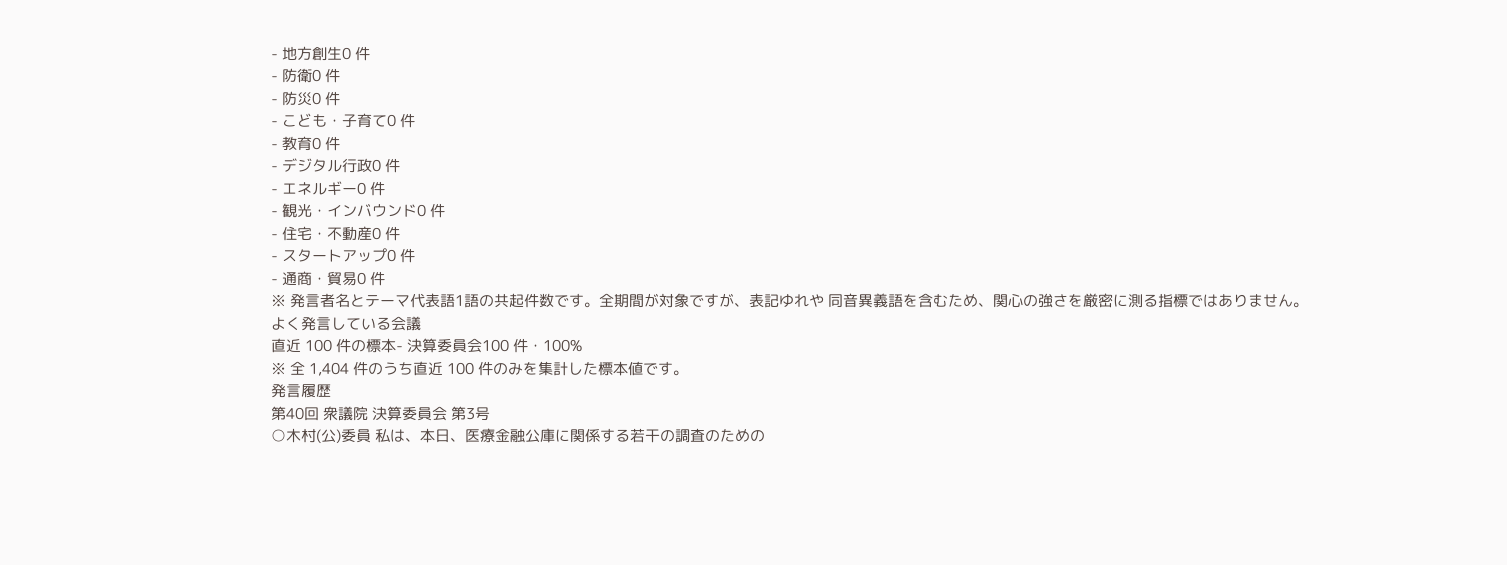- 地方創生0 件
- 防衛0 件
- 防災0 件
- こども・子育て0 件
- 教育0 件
- デジタル行政0 件
- エネルギー0 件
- 観光・インバウンド0 件
- 住宅・不動産0 件
- スタートアップ0 件
- 通商・貿易0 件
※ 発言者名とテーマ代表語1語の共起件数です。全期間が対象ですが、表記ゆれや 同音異義語を含むため、関心の強さを厳密に測る指標ではありません。
よく発言している会議
直近 100 件の標本- 決算委員会100 件・100%
※ 全 1,404 件のうち直近 100 件のみを集計した標本値です。
発言履歴
第40回 衆議院 決算委員会 第3号
○木村(公)委員 私は、本日、医療金融公庫に関係する若干の調査のための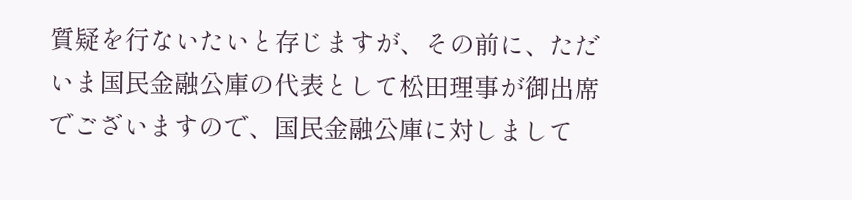質疑を行ないたいと存じますが、その前に、ただいま国民金融公庫の代表として松田理事が御出席でございますので、国民金融公庫に対しまして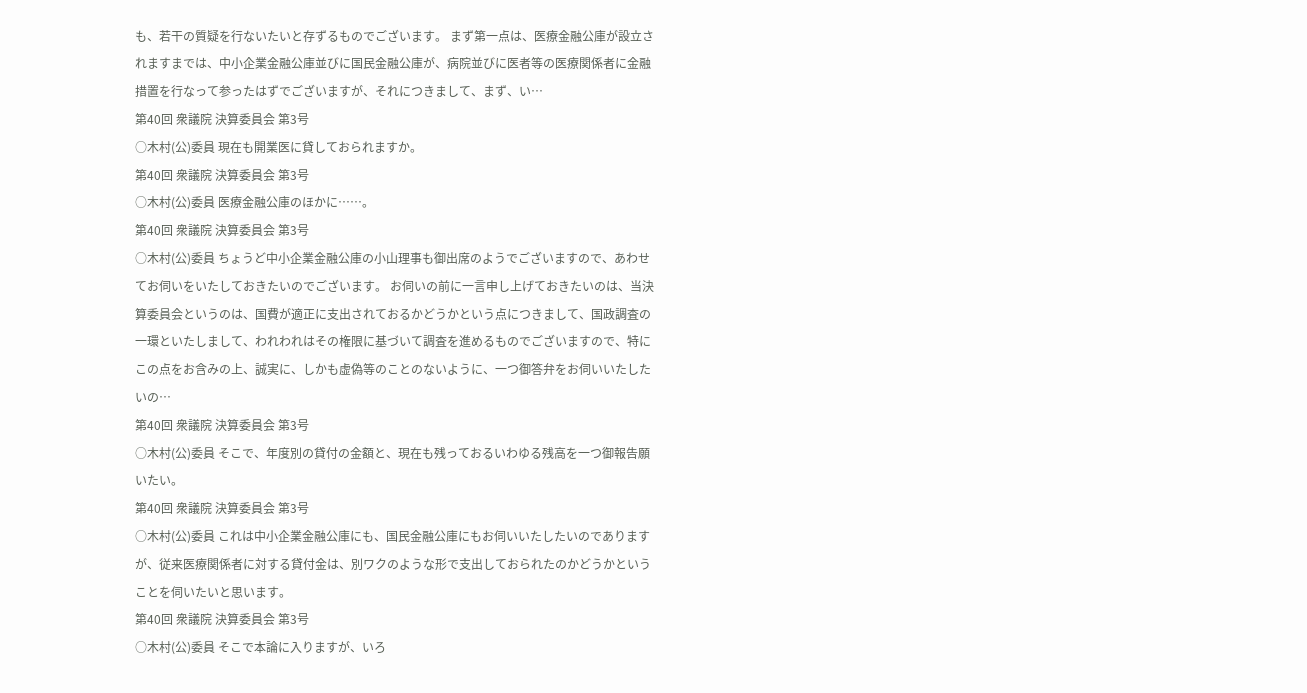も、若干の質疑を行ないたいと存ずるものでございます。 まず第一点は、医療金融公庫が設立されますまでは、中小企業金融公庫並びに国民金融公庫が、病院並びに医者等の医療関係者に金融措置を行なって参ったはずでございますが、それにつきまして、まず、い…
第40回 衆議院 決算委員会 第3号
○木村(公)委員 現在も開業医に貸しておられますか。
第40回 衆議院 決算委員会 第3号
○木村(公)委員 医療金融公庫のほかに……。
第40回 衆議院 決算委員会 第3号
○木村(公)委員 ちょうど中小企業金融公庫の小山理事も御出席のようでございますので、あわせてお伺いをいたしておきたいのでございます。 お伺いの前に一言申し上げておきたいのは、当決算委員会というのは、国費が適正に支出されておるかどうかという点につきまして、国政調査の一環といたしまして、われわれはその権限に基づいて調査を進めるものでございますので、特にこの点をお含みの上、誠実に、しかも虚偽等のことのないように、一つ御答弁をお伺いいたしたいの…
第40回 衆議院 決算委員会 第3号
○木村(公)委員 そこで、年度別の貸付の金額と、現在も残っておるいわゆる残高を一つ御報告願いたい。
第40回 衆議院 決算委員会 第3号
○木村(公)委員 これは中小企業金融公庫にも、国民金融公庫にもお伺いいたしたいのでありますが、従来医療関係者に対する貸付金は、別ワクのような形で支出しておられたのかどうかということを伺いたいと思います。
第40回 衆議院 決算委員会 第3号
○木村(公)委員 そこで本論に入りますが、いろ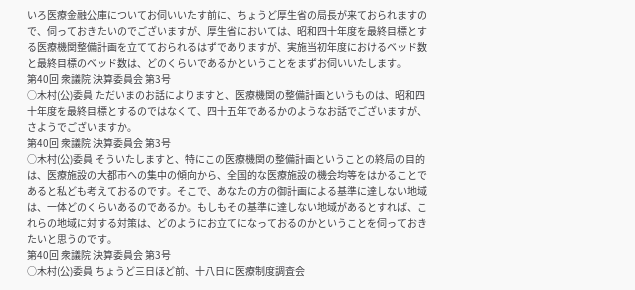いろ医療金融公庫についてお伺いいたす前に、ちょうど厚生省の局長が来ておられますので、伺っておきたいのでございますが、厚生省においては、昭和四十年度を最終目標とする医療機関整備計画を立てておられるはずでありますが、実施当初年度におけるベッド数と最終目標のベッド数は、どのくらいであるかということをまずお伺いいたします。
第40回 衆議院 決算委員会 第3号
○木村(公)委員 ただいまのお話によりますと、医療機関の整備計画というものは、昭和四十年度を最終目標とするのではなくて、四十五年であるかのようなお話でございますが、さようでございますか。
第40回 衆議院 決算委員会 第3号
○木村(公)委員 そういたしますと、特にこの医療機関の整備計画ということの終局の目的は、医療施設の大都市への集中の傾向から、全国的な医療施設の機会均等をはかることであると私ども考えておるのです。そこで、あなたの方の御計画による基準に達しない地域は、一体どのくらいあるのであるか。もしもその基準に達しない地域があるとすれば、これらの地域に対する対策は、どのようにお立てになっておるのかということを伺っておきたいと思うのです。
第40回 衆議院 決算委員会 第3号
○木村(公)委員 ちょうど三日ほど前、十八日に医療制度調査会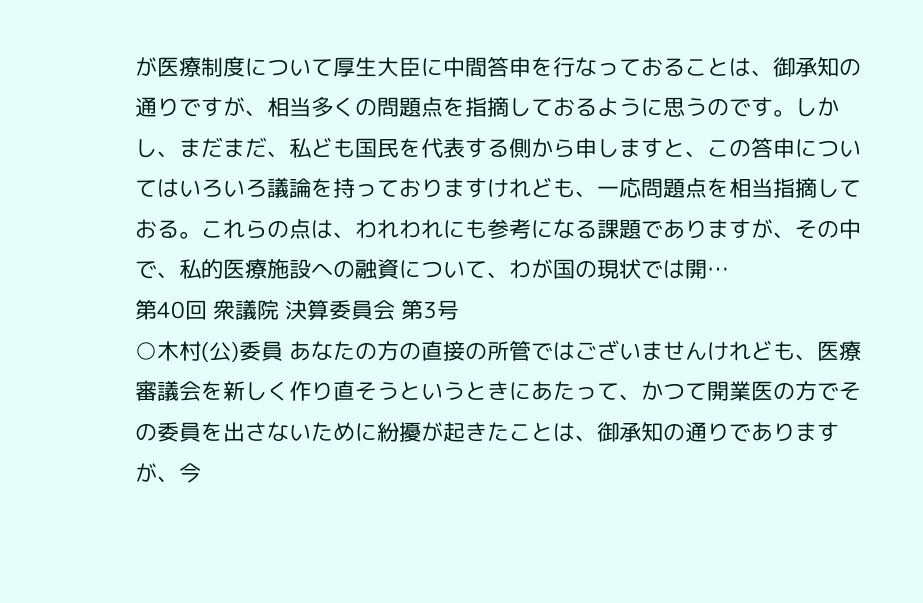が医療制度について厚生大臣に中間答申を行なっておることは、御承知の通りですが、相当多くの問題点を指摘しておるように思うのです。しかし、まだまだ、私ども国民を代表する側から申しますと、この答申についてはいろいろ議論を持っておりますけれども、一応問題点を相当指摘しておる。これらの点は、われわれにも参考になる課題でありますが、その中で、私的医療施設への融資について、わが国の現状では開…
第40回 衆議院 決算委員会 第3号
○木村(公)委員 あなたの方の直接の所管ではございませんけれども、医療審議会を新しく作り直そうというときにあたって、かつて開業医の方でその委員を出さないために紛擾が起きたことは、御承知の通りでありますが、今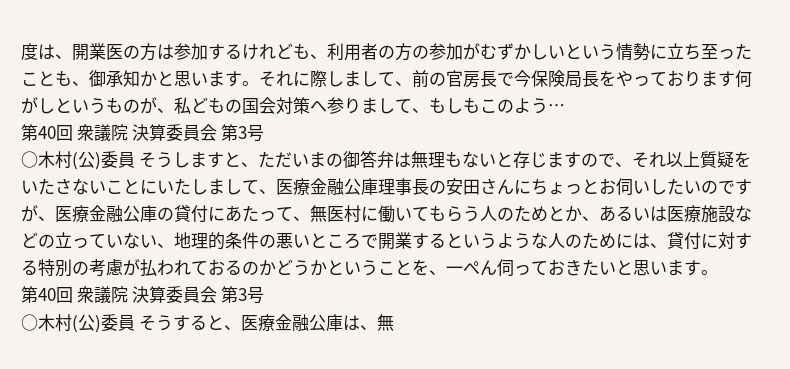度は、開業医の方は参加するけれども、利用者の方の参加がむずかしいという情勢に立ち至ったことも、御承知かと思います。それに際しまして、前の官房長で今保険局長をやっております何がしというものが、私どもの国会対策へ参りまして、もしもこのよう…
第40回 衆議院 決算委員会 第3号
○木村(公)委員 そうしますと、ただいまの御答弁は無理もないと存じますので、それ以上質疑をいたさないことにいたしまして、医療金融公庫理事長の安田さんにちょっとお伺いしたいのですが、医療金融公庫の貸付にあたって、無医村に働いてもらう人のためとか、あるいは医療施設などの立っていない、地理的条件の悪いところで開業するというような人のためには、貸付に対する特別の考慮が払われておるのかどうかということを、一ぺん伺っておきたいと思います。
第40回 衆議院 決算委員会 第3号
○木村(公)委員 そうすると、医療金融公庫は、無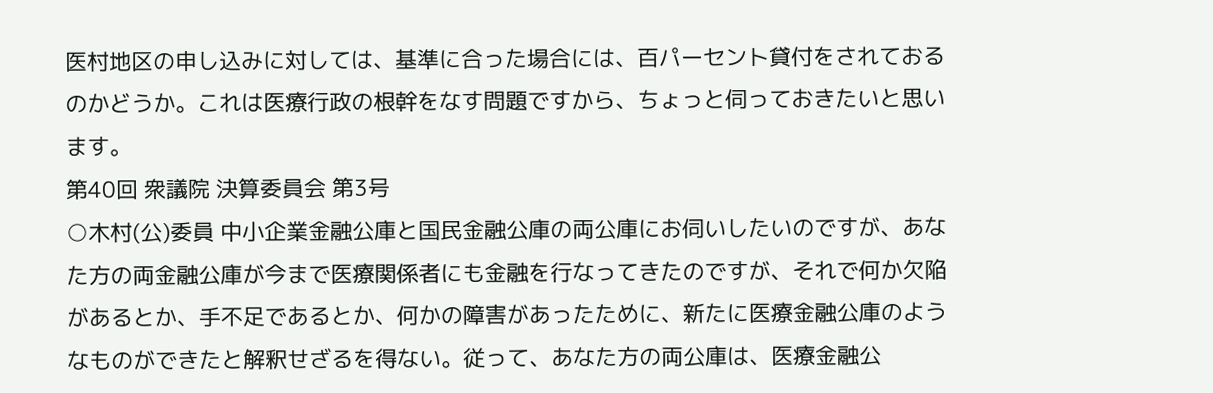医村地区の申し込みに対しては、基準に合った場合には、百パーセント貸付をされておるのかどうか。これは医療行政の根幹をなす問題ですから、ちょっと伺っておきたいと思います。
第40回 衆議院 決算委員会 第3号
○木村(公)委員 中小企業金融公庫と国民金融公庫の両公庫にお伺いしたいのですが、あなた方の両金融公庫が今まで医療関係者にも金融を行なってきたのですが、それで何か欠陥があるとか、手不足であるとか、何かの障害があったために、新たに医療金融公庫のようなものができたと解釈せざるを得ない。従って、あなた方の両公庫は、医療金融公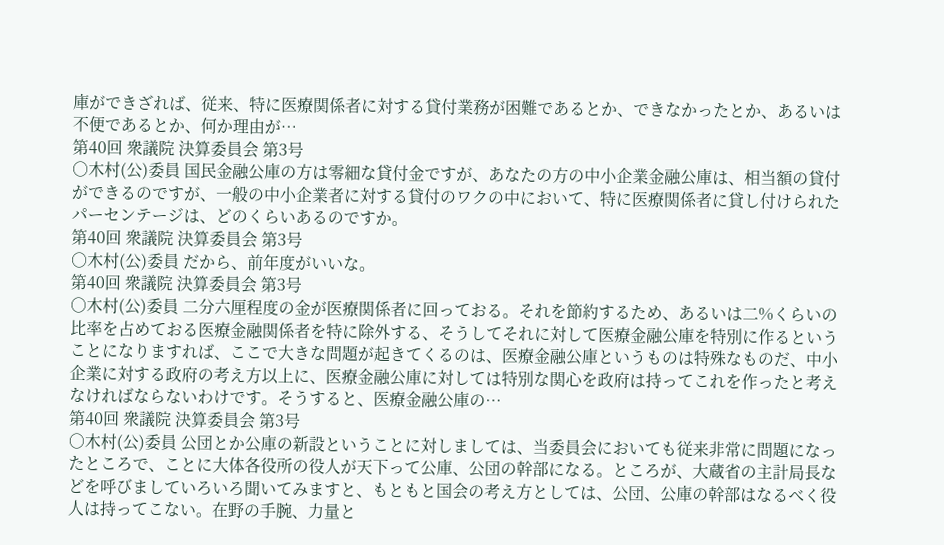庫ができざれば、従来、特に医療関係者に対する貸付業務が困難であるとか、できなかったとか、あるいは不便であるとか、何か理由が…
第40回 衆議院 決算委員会 第3号
○木村(公)委員 国民金融公庫の方は零細な貸付金ですが、あなたの方の中小企業金融公庫は、相当額の貸付ができるのですが、一般の中小企業者に対する貸付のワクの中において、特に医療関係者に貸し付けられたパーセンテージは、どのくらいあるのですか。
第40回 衆議院 決算委員会 第3号
○木村(公)委員 だから、前年度がいいな。
第40回 衆議院 決算委員会 第3号
○木村(公)委員 二分六厘程度の金が医療関係者に回っておる。それを節約するため、あるいは二%くらいの比率を占めておる医療金融関係者を特に除外する、そうしてそれに対して医療金融公庫を特別に作るということになりますれば、ここで大きな問題が起きてくるのは、医療金融公庫というものは特殊なものだ、中小企業に対する政府の考え方以上に、医療金融公庫に対しては特別な関心を政府は持ってこれを作ったと考えなければならないわけです。そうすると、医療金融公庫の…
第40回 衆議院 決算委員会 第3号
○木村(公)委員 公団とか公庫の新設ということに対しましては、当委員会においても従来非常に問題になったところで、ことに大体各役所の役人が天下って公庫、公団の幹部になる。ところが、大蔵省の主計局長などを呼びましていろいろ聞いてみますと、もともと国会の考え方としては、公団、公庫の幹部はなるべく役人は持ってこない。在野の手腕、力量と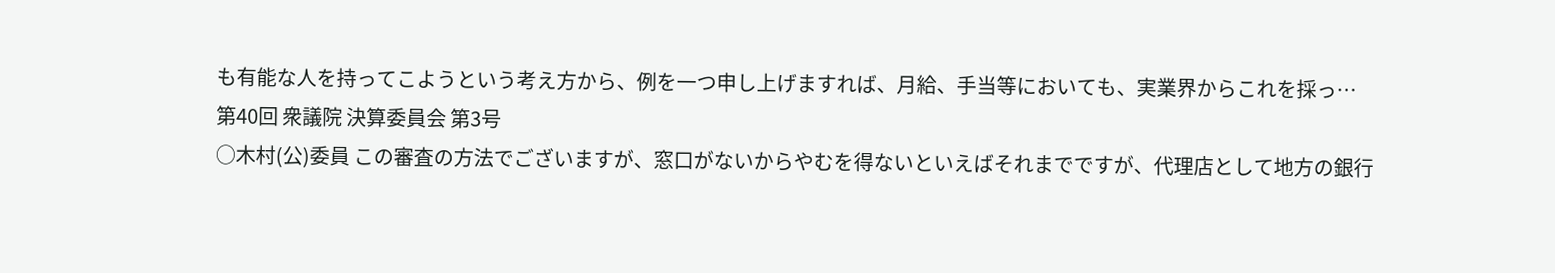も有能な人を持ってこようという考え方から、例を一つ申し上げますれば、月給、手当等においても、実業界からこれを採っ…
第40回 衆議院 決算委員会 第3号
○木村(公)委員 この審査の方法でございますが、窓口がないからやむを得ないといえばそれまでですが、代理店として地方の銀行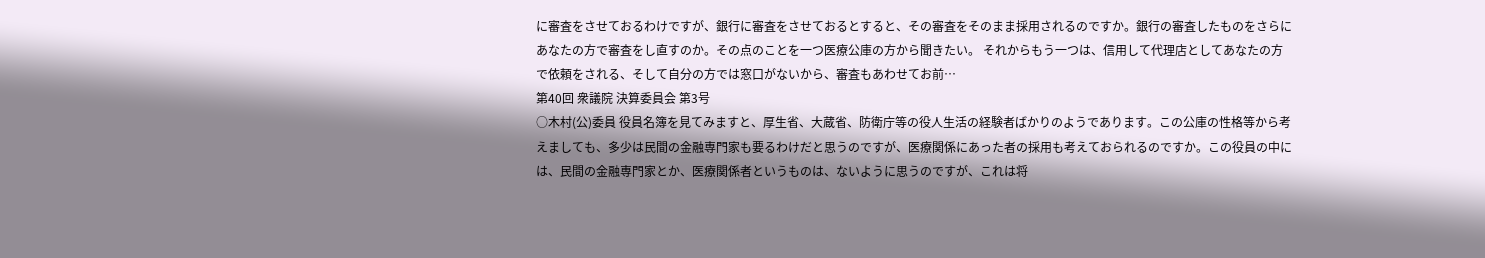に審査をさせておるわけですが、銀行に審査をさせておるとすると、その審査をそのまま採用されるのですか。銀行の審査したものをさらにあなたの方で審査をし直すのか。その点のことを一つ医療公庫の方から聞きたい。 それからもう一つは、信用して代理店としてあなたの方で依頼をされる、そして自分の方では窓口がないから、審査もあわせてお前…
第40回 衆議院 決算委員会 第3号
○木村(公)委員 役員名簿を見てみますと、厚生省、大蔵省、防衛庁等の役人生活の経験者ばかりのようであります。この公庫の性格等から考えましても、多少は民間の金融専門家も要るわけだと思うのですが、医療関係にあった者の採用も考えておられるのですか。この役員の中には、民間の金融専門家とか、医療関係者というものは、ないように思うのですが、これは将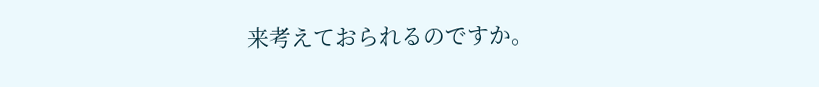来考えておられるのですか。